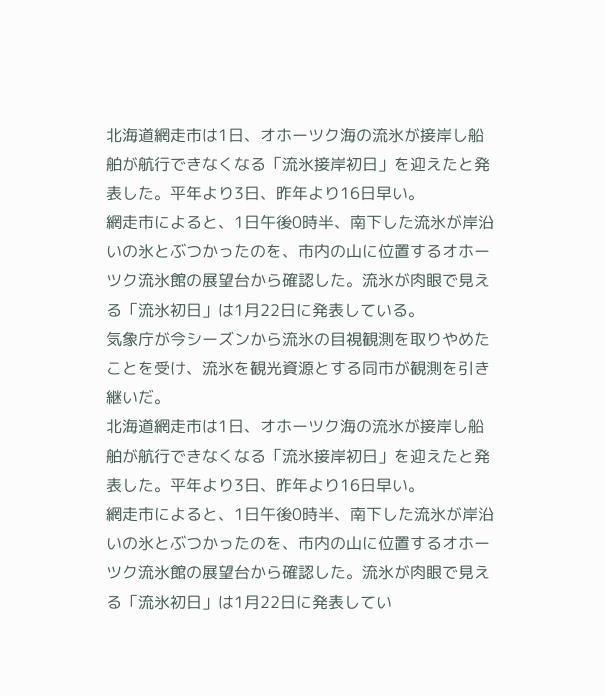北海道網走市は1日、オホーツク海の流氷が接岸し船舶が航行できなくなる「流氷接岸初日」を迎えたと発表した。平年より3日、昨年より16日早い。
網走市によると、1日午後0時半、南下した流氷が岸沿いの氷とぶつかったのを、市内の山に位置するオホーツク流氷館の展望台から確認した。流氷が肉眼で見える「流氷初日」は1月22日に発表している。
気象庁が今シーズンから流氷の目視観測を取りやめたことを受け、流氷を観光資源とする同市が観測を引き継いだ。
北海道網走市は1日、オホーツク海の流氷が接岸し船舶が航行できなくなる「流氷接岸初日」を迎えたと発表した。平年より3日、昨年より16日早い。
網走市によると、1日午後0時半、南下した流氷が岸沿いの氷とぶつかったのを、市内の山に位置するオホーツク流氷館の展望台から確認した。流氷が肉眼で見える「流氷初日」は1月22日に発表してい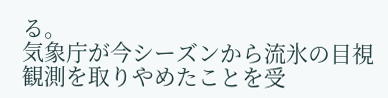る。
気象庁が今シーズンから流氷の目視観測を取りやめたことを受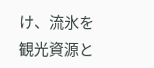け、流氷を観光資源と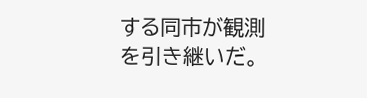する同市が観測を引き継いだ。